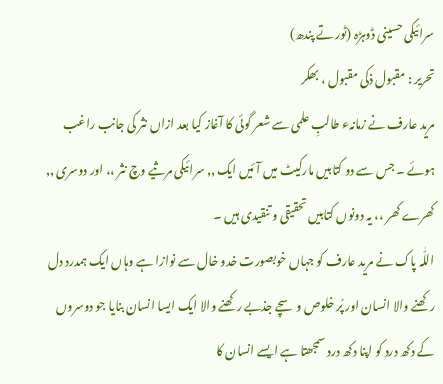سرائیکی حسینی ڈوہڑہ (ٹور تے پندھ)
تحریر : مقبول ذکی مقبول ، بھکر
مرید عارف نے زمانہء طالبِ علمی سے شعر گوئی کا آغاز کیا بعد ازاں نثر کی جانب راغب ہوئے ۔ جس سے دو کتابیں مارکیٹ میں آئیں ایک ٫٫ سرائیکی مرثیے وچ نثر ،، اور دوسری ٫٫ کھرے کھر ،، یہ دونوں کتابیں تحقیقی و تنقیدی ہیں ۔
اللّٰہ پاک نے مرید عارف کو جہاں خوبصورت خدو خال سے نوازا ہے وہاں ایک ہمدرد دل رکھنے والا انسان اور پُر خلوص و سچے جذبے رکھنے والا ایک ایسا انسان بنایا جو دوسروں کے دکھ درد کو اپنا دکھ درد سمجھتا ہے ایسے انسان کا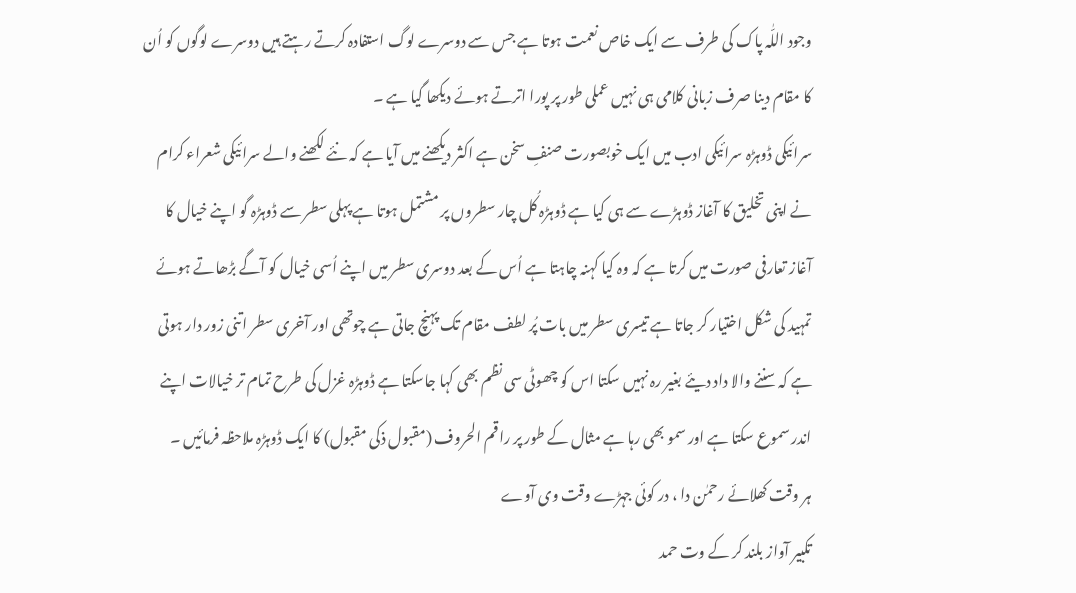وجود اللّٰہ پاک کی طرف سے ایک خاص نعمت ہوتا ہے جس سے دوسرے لوگ استفادہ کرتے رہتے ہیں دوسرے لوگوں کو اُن کا مقام دینا صرف زبانی کلامی ہی نہیں عملی طور پر پورا اترتے ہوئے دیکھا گیا ہے ۔
سرائیکی ڈوہڑہ سرائیکی ادب میں ایک خوبصورت صنفِ سخن ہے اکثر دیکھنے میں آیا ہے کہ نئے لکھنے والے سرائیکی شعراء کرام نے اپنی تخلیق کا آغاز ڈوہڑے سے ہی کیا ہے ڈوہڑہ کُل چار سطروں پر مشتمل ہوتا ہے پہلی سطر سے ڈوہڑہ گو اپنے خیال کا آغاز تعارفی صورت میں کرتا ہے کہ وہ کیا کہنہ چاہتا ہے اُس کے بعد دوسری سطر میں اپنے اُسی خیال کو آگے بڑھاتے ہوئے تمہید کی شکل اختیار کر جاتا ہے تیسری سطر میں بات پُر لطف مقام تک پہنچ جاتی ہے چوتھی اور آخری سطر اتنی زور دار ہوتی ہے کہ سننے والا داد دیئے بغیر رہ نہیں سکتا اس کو چھوٹی سی نظم بھی کہا جاسکتا ہے ڈوہڑہ غزل کی طرح تمام تر خیالات اپنے اندر سموع سکتا ہے اور سمو بھی رہا ہے مثال کے طور پر راقم الحروف (مقبول ذکی مقبول) کا ایک ڈوہڑہ ملاحظہ فرمائیں ۔
ہر وقت کھلائے رحمٰن دا ، در کوئی جہڑے وقت وی آوے
تکبیر آواز بلند کر کے وت حمد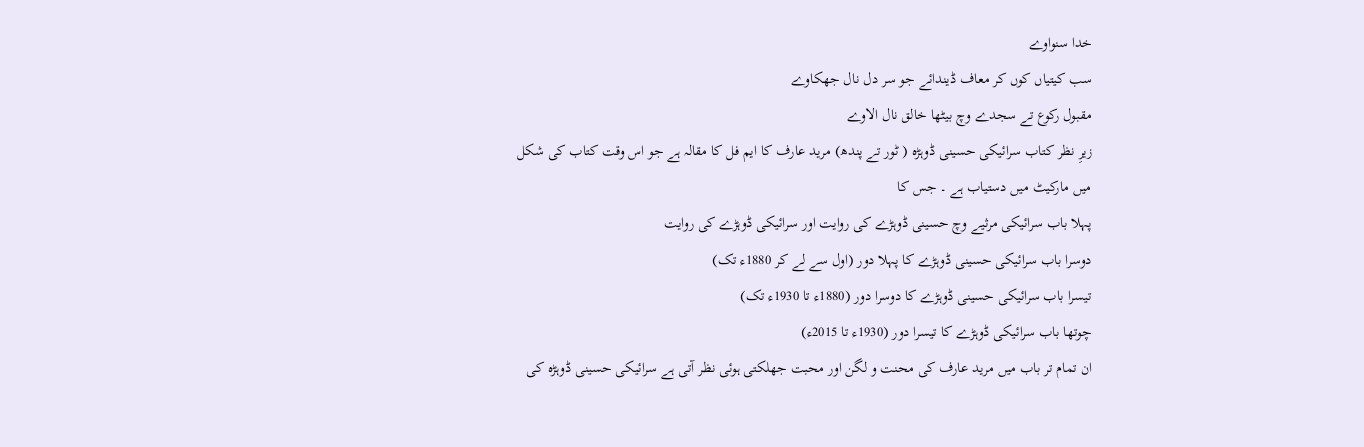خدا سنواوے
سب کیتیاں کوں کر معاف ڈیندائے جو سر دل نال جھکاوے
مقبول رکوع تے سجدے وچ بیٹھا خالق نال الاوے
زیرِ نظر کتاب سرائیکی حسینی ڈوہڑہ ( ٹور تے پندھ) مرید عارف کا ایم فل کا مقالہ ہے جو اس وقت کتاب کی شکل میں مارکیٹ میں دستیاب ہے ۔ جس کا
پہلا باب سرائیکی مرثیے وچ حسینی ڈوہڑے کی روایت اور سرائیکی ڈوہڑے کی روایت
دوسرا باب سرائیکی حسینی ڈوہڑے کا پہلا دور (اول سے لے کر 1880ء تک)
تیسرا باب سرائیکی حسینی ڈوہڑے کا دوسرا دور (1880ء تا 1930ء تک)
چوتھا باب سرائیکی ڈوہڑے کا تیسرا دور (1930ء تا 2015ء)
ان تمام تر باب میں مرید عارف کی محنت و لگن اور محبت جھلکتی ہوئی نظر آتی ہے سرائیکی حسینی ڈوہڑہ کی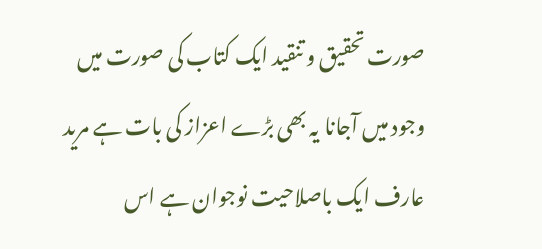صورت تحقیق و تنقید ایک کتاب کی صورت میں وجود میں آجانا یہ بھی بڑے اعزاز کی بات ہے مرید عارف ایک باصلاحیت نوجوان ہے اس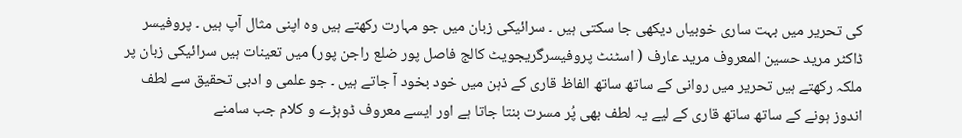کی تحریر میں بہت ساری خوبیاں دیکھی جا سکتی ہیں ۔ سرائیکی زبان میں جو مہارت رکھتے ہیں وہ اپنی مثال آپ ہیں ۔ پروفیسر ڈاکٹر مرید حسین المعروف مرید عارف ( اسٹنٹ پروفیسرگریجویٹ کالج فاصل پور ضلع راجن پور) میں تعینات ہیں سرائیکی زبان پر ملکہ رکھتے ہیں تحریر میں روانی کے ساتھ ساتھ الفاظ قاری کے ذہن میں خود بخود آ جاتے ہیں ۔ جو علمی و ادبی تحقیق سے لطف اندوز ہونے کے ساتھ ساتھ قاری کے لیے یہ لطف بھی پُر مسرت بنتا جاتا ہے اور ایسے معروف ڈوہڑے و کلام جب سامنے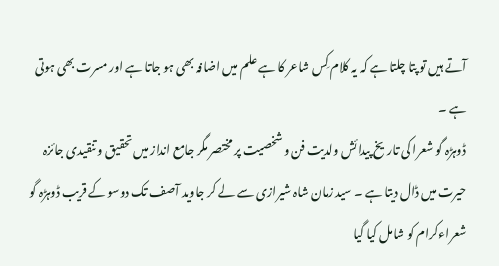آتے ہیں تو پتا چلتا ہے کہ یہ کلام کِس شاعر کا ہے علم میں اضافہ بھی ہو جاتا ہے اور مسرت بھی ہوتی ہے ۔
ڈوہڑہ گو شعرا کی تاریخ پیدائش ولدیت فن و شخصیت پر مختصر مگر جامع انداز میں تحقیق و تنقیدی جائزہ حیرت میں ڈال دیتا ہے ۔ سید زمان شاہ شیرازی سے لے کر جاوید آصف تک دوسو کے قریب ڈوہڑہ گو شعراءکرام کو شامل کیا گیا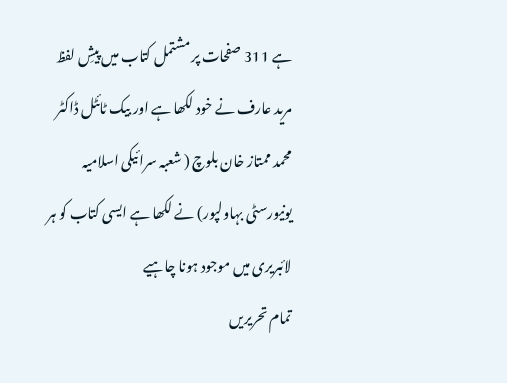ہے 311 صفحات پر مشتمل کتاب میں پیشِ لفظ مرید عارف نے خود لکھا ہے اور بیک ٹائٹل ڈاکٹر محمد ممتاز خان بلوچ ( شعبہ سرائیکی اسلامیہ یونیورسٹی بہاولپور) نے لکھا ہے ایسی کتاب کو ہر لائبریری میں موجود ہونا چاہیے
تمام تحریریں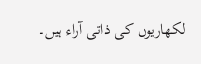لکھاریوں کی ذاتی آراء ہیں۔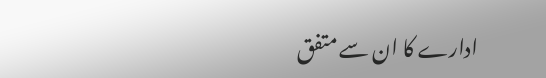ادارے کا ان سے متفق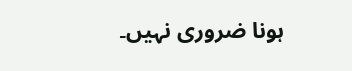ہونا ضروری نہیں۔